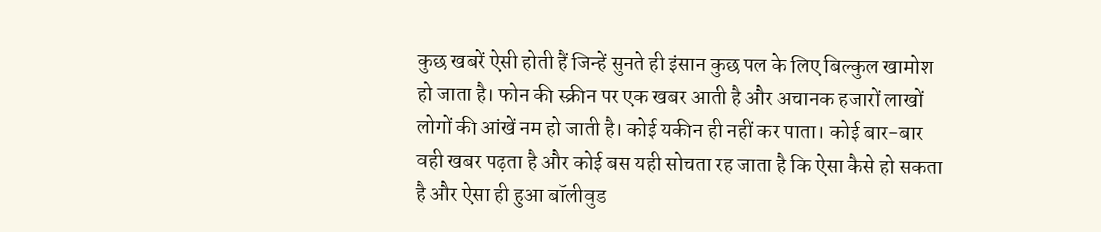कुछ खबरें ऐसी होती हैं जिन्हें सुनते ही इंसान कुछ पल के लिए बिल्कुल खामोश हो जाता है। फोन की स्क्रीन पर एक खबर आती है और अचानक हजारों लाखों लोगों की आंखें नम हो जाती है। कोई यकीन ही नहीं कर पाता। कोई बार-बार वही खबर पढ़ता है और कोई बस यही सोचता रह जाता है कि ऐसा कैसे हो सकता है और ऐसा ही हुआ बॉलीवुड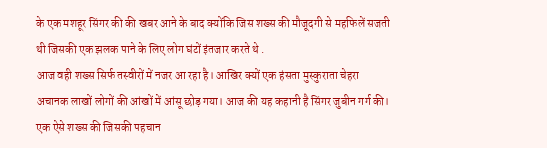के एक मशहूर सिंगर की की खबर आने के बाद क्योंकि जिस शख्स की मौजूदगी से महफिलें सजती थी जिसकी एक झलक पाने के लिए लोग घंटों इंतजार करते थे .
आज वही शख्स सिर्फ तस्वीरों में नजर आ रहा है। आखिर क्यों एक हंसता मुस्कुराता चेहरा अचानक लाखों लोगों की आंखों में आंसू छोड़ गया। आज की यह कहानी है सिंगर जुबीन गर्ग की। एक ऐसे शख्स की जिसकी पहचान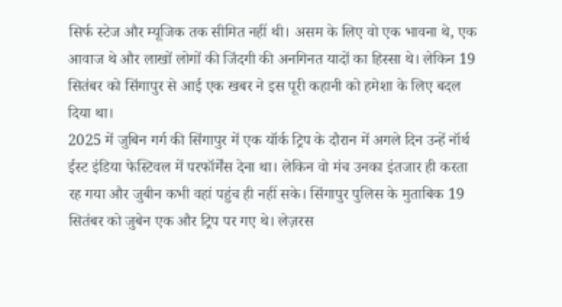सिर्फ स्टेज और म्यूजिक तक सीमित नहीं थी। असम के लिए वो एक भावना थे, एक आवाज थे और लाखों लोगों की जिंदगी की अनगिनत यादों का हिस्सा थे। लेकिन 19 सितंबर को सिंगापुर से आई एक खबर ने इस पूरी कहानी को हमेशा के लिए बदल दिया था।
2025 में जुबिन गर्ग की सिंगापुर में एक यॉर्क ट्रिप के दौरान में अगले दिन उन्हें नॉर्थ ईस्ट इंडिया फेस्टिवल में परफॉर्मेंस देना था। लेकिन वो मंच उनका इंतजार ही करता रह गया और जुबीन कभी वहां पहुंच ही नहीं सके। सिंगापुर पुलिस के मुताबिक 19 सितंबर को जुबेन एक और ट्रिप पर गए थे। लेज़रस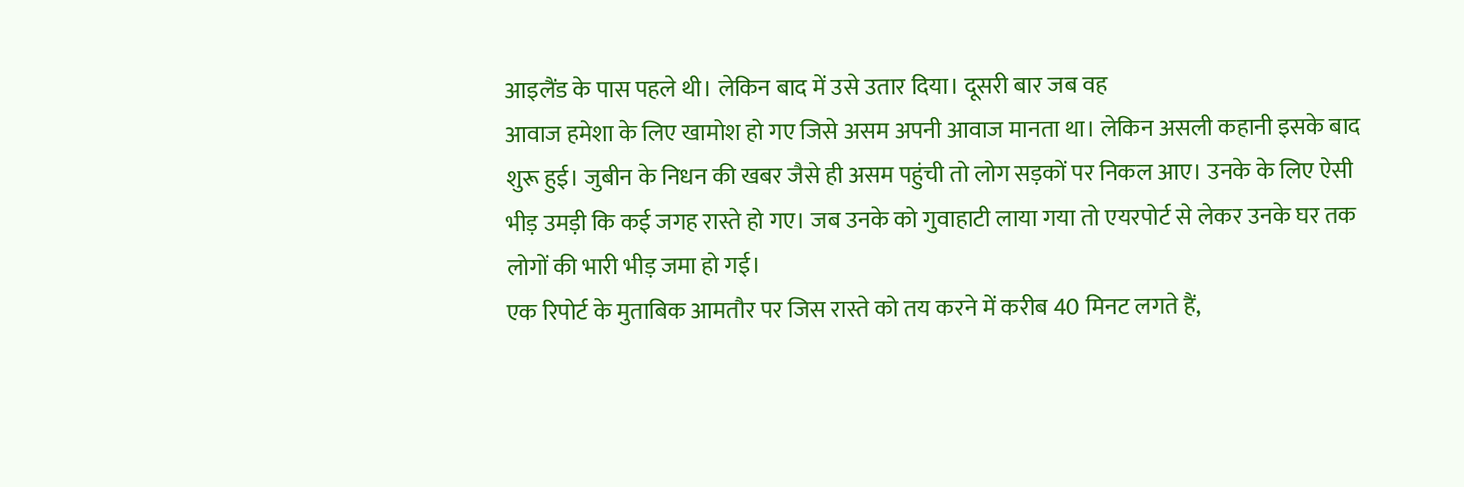आइलैंड के पास पहले थी। लेकिन बाद में उसे उतार दिया। दूसरी बार जब वह
आवाज हमेशा के लिए खामोश हो गए जिसे असम अपनी आवाज मानता था। लेकिन असली कहानी इसके बाद शुरू हुई। जुबीन के निधन की खबर जैसे ही असम पहुंची तो लोग सड़कों पर निकल आए। उनके के लिए ऐसी भीड़ उमड़ी कि कई जगह रास्ते हो गए। जब उनके को गुवाहाटी लाया गया तो एयरपोर्ट से लेकर उनके घर तक लोगों की भारी भीड़ जमा हो गई।
एक रिपोर्ट के मुताबिक आमतौर पर जिस रास्ते को तय करने में करीब 40 मिनट लगते हैं,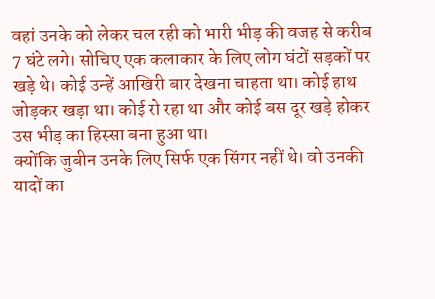वहां उनके को लेकर चल रही को भारी भीड़ की वजह से करीब 7 घंटे लगे। सोचिए एक कलाकार के लिए लोग घंटों सड़कों पर खड़े थे। कोई उन्हें आखिरी बार देखना चाहता था। कोई हाथ जोड़कर खड़ा था। कोई रो रहा था और कोई बस दूर खड़े होकर उस भीड़ का हिस्सा बना हुआ था।
क्योंकि जुबीन उनके लिए सिर्फ एक सिंगर नहीं थे। वो उनकी यादों का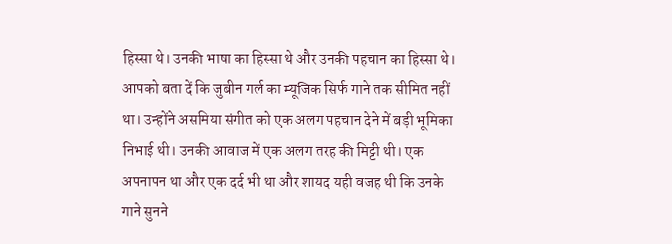हिस्सा थे। उनकी भाषा का हिस्सा थे और उनकी पहचान का हिस्सा थे। आपको बता दें कि जुबीन गर्ल का म्यूजिक सिर्फ गाने तक सीमित नहीं था। उन्होंने असमिया संगीत को एक अलग पहचान देने में बड़ी भूमिका निभाई थी। उनकी आवाज में एक अलग तरह की मिट्टी थी। एक अपनापन था और एक दर्द भी था और शायद यही वजह थी कि उनके गाने सुनने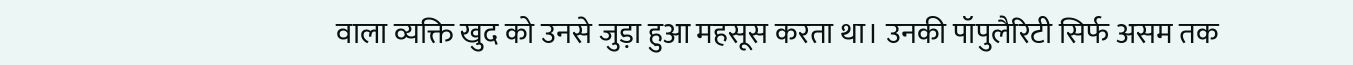वाला व्यक्ति खुद को उनसे जुड़ा हुआ महसूस करता था। उनकी पॉपुलैरिटी सिर्फ असम तक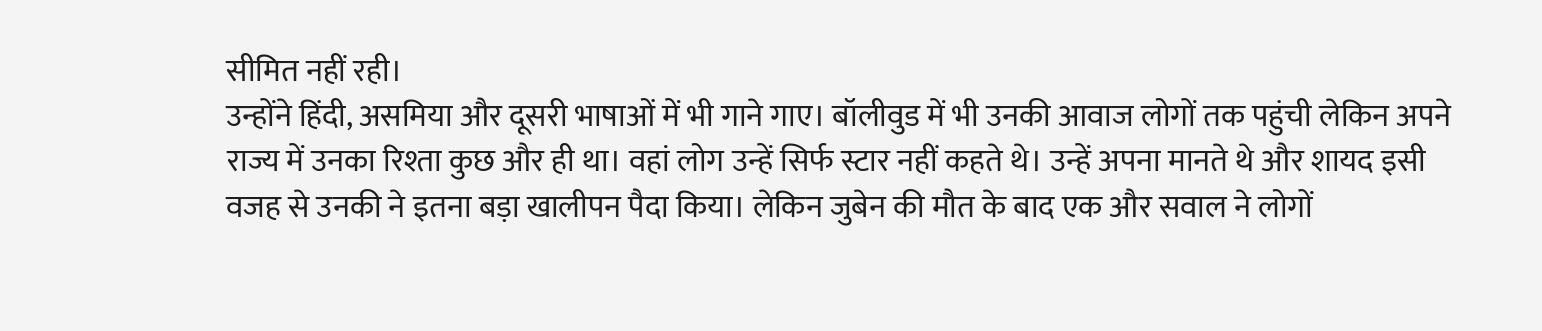सीमित नहीं रही।
उन्होंने हिंदी, असमिया और दूसरी भाषाओं में भी गाने गाए। बॉलीवुड में भी उनकी आवाज लोगों तक पहुंची लेकिन अपने राज्य में उनका रिश्ता कुछ और ही था। वहां लोग उन्हें सिर्फ स्टार नहीं कहते थे। उन्हें अपना मानते थे और शायद इसी वजह से उनकी ने इतना बड़ा खालीपन पैदा किया। लेकिन जुबेन की मौत के बाद एक और सवाल ने लोगों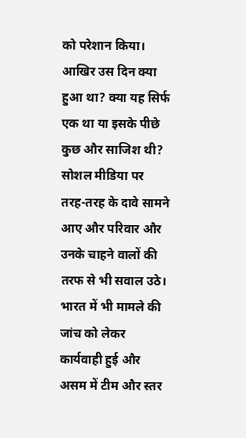को परेशान किया। आखिर उस दिन क्या हुआ था? क्या यह सिर्फ एक था या इसके पीछे कुछ और साजिश थी? सोशल मीडिया पर तरह-तरह के दावे सामने आए और परिवार और उनके चाहने वालों की तरफ से भी सवाल उठे।
भारत में भी मामले की जांच को लेकर कार्यवाही हुई और असम में टीम और स्तर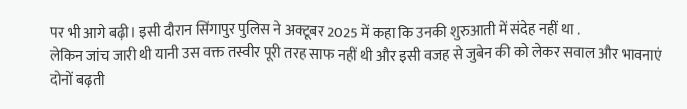पर भी आगे बढ़ी। इसी दौरान सिंगापुर पुलिस ने अक्टूबर 2025 में कहा कि उनकी शुरुआती में संदेह नहीं था .
लेकिन जांच जारी थी यानी उस वक्त तस्वीर पूरी तरह साफ नहीं थी और इसी वजह से जुबेन की को लेकर सवाल और भावनाएं दोनों बढ़ती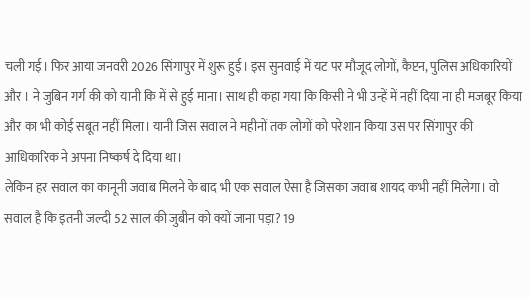चली गई। फिर आया जनवरी 2026 सिंगापुर में शुरू हुई। इस सुनवाई में यट पर मौजूद लोगों, कैप्टन, पुलिस अधिकारियों और । ने जुबिन गर्ग की को यानी कि में से हुई माना। साथ ही कहा गया कि किसी ने भी उन्हें में नहीं दिया ना ही मजबूर किया और का भी कोई सबूत नहीं मिला। यानी जिस सवाल ने महीनों तक लोगों को परेशान किया उस पर सिंगापुर की आधिकारिक ने अपना निष्कर्ष दे दिया था।
लेकिन हर सवाल का कानूनी जवाब मिलने के बाद भी एक सवाल ऐसा है जिसका जवाब शायद कभी नहीं मिलेगा। वो सवाल है कि इतनी जल्दी 52 साल की जुबीन को क्यों जाना पड़ा? 19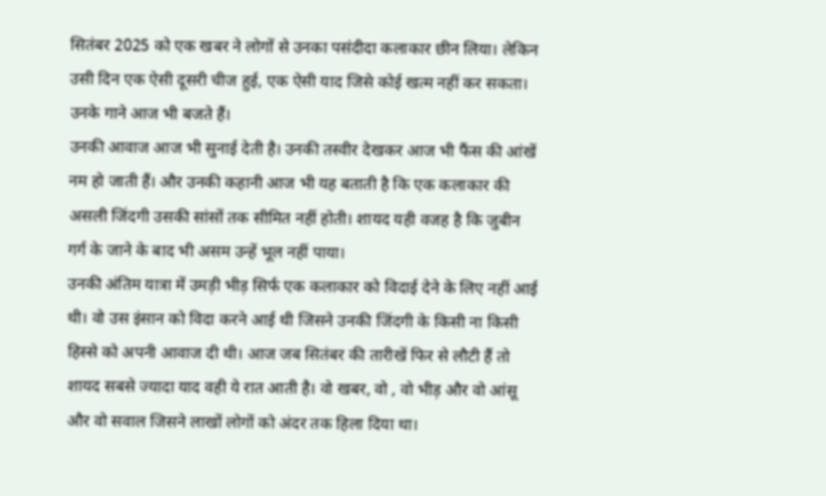सितंबर 2025 को एक खबर ने लोगों से उनका पसंदीदा कलाकार छीन लिया। लेकिन उसी दिन एक ऐसी दूसरी चीज हुई, एक ऐसी याद जिसे कोई खत्म नहीं कर सकता। उनके गाने आज भी बजते हैं।
उनकी आवाज आज भी सुनाई देती है। उनकी तस्वीर देखकर आज भी फैंस की आंखें नम हो जाती हैं। और उनकी कहानी आज भी यह बताती है कि एक कलाकार की असली जिंदगी उसकी सांसों तक सीमित नहीं होती। शायद यही वजह है कि जुबीन गर्ग के जाने के बाद भी असम उन्हें भूल नहीं पाया।
उनकी अंतिम यात्रा में उमड़ी भीड़ सिर्फ एक कलाकार को विदाई देने के लिए नहीं आई थी। वो उस इंसान को विदा करने आई थी जिसने उनकी जिंदगी के किसी ना किसी हिस्से को अपनी आवाज दी थी। आज जब सितंबर की तारीखें फिर से लौटी हैं तो शायद सबसे ज्यादा याद वही ये रात आती है। वो खबर, वो , वो भीड़ और वो आंसू और वो सवाल जिसने लाखों लोगों को अंदर तक हिला दिया था।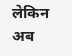लेकिन अब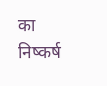का निष्कर्ष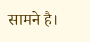सामने है।